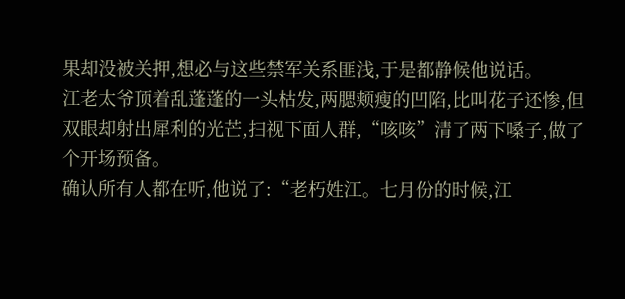果却没被关押,想必与这些禁军关系匪浅,于是都静候他说话。
江老太爷顶着乱蓬蓬的一头枯发,两腮颊瘦的凹陷,比叫花子还惨,但双眼却射出犀利的光芒,扫视下面人群,“咳咳”清了两下嗓子,做了个开场预备。
确认所有人都在听,他说了:“老朽姓江。七月份的时候,江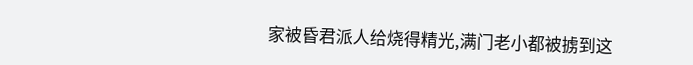家被昏君派人给烧得精光,满门老小都被掳到这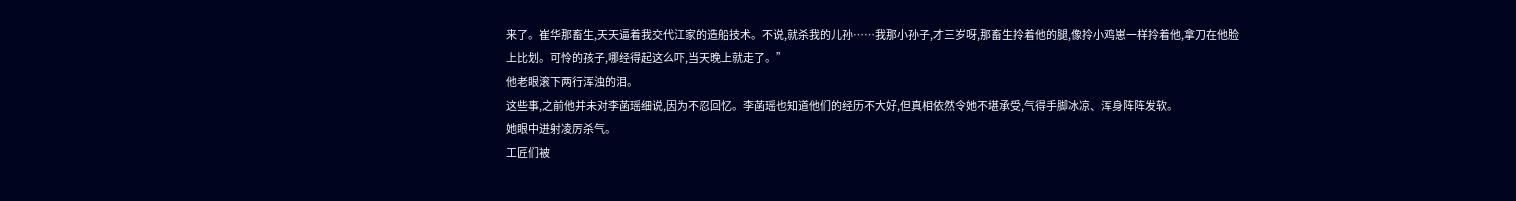来了。崔华那畜生,天天逼着我交代江家的造船技术。不说,就杀我的儿孙……我那小孙子,才三岁呀,那畜生拎着他的腿,像拎小鸡崽一样拎着他,拿刀在他脸上比划。可怜的孩子,哪经得起这么吓,当天晚上就走了。”
他老眼滚下两行浑浊的泪。
这些事,之前他并未对李菡瑶细说,因为不忍回忆。李菡瑶也知道他们的经历不大好,但真相依然令她不堪承受,气得手脚冰凉、浑身阵阵发软。
她眼中迸射凌厉杀气。
工匠们被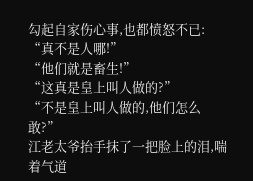勾起自家伤心事,也都愤怒不已:
“真不是人哪!”
“他们就是畜生!”
“这真是皇上叫人做的?”
“不是皇上叫人做的,他们怎么敢?”
江老太爷抬手抹了一把脸上的泪,喘着气道